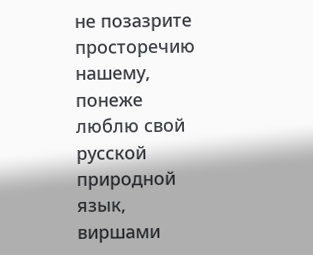не позазрите просторечию нашему, понеже люблю свой русской природной язык, виршами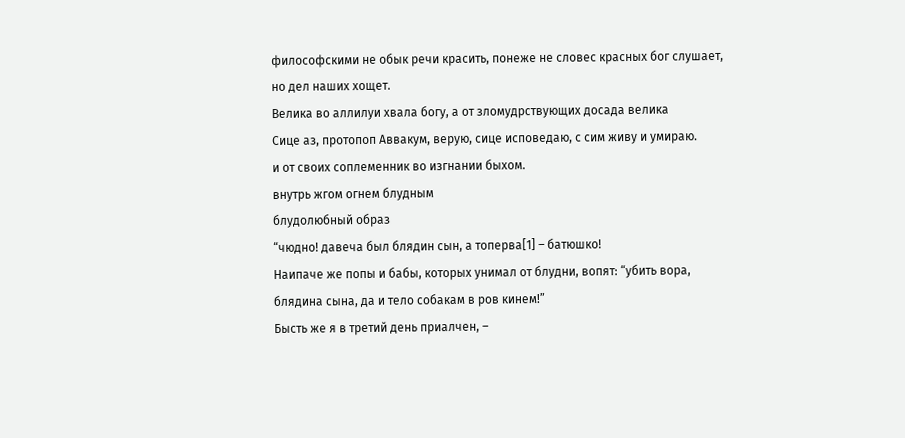философскими не обык речи красить, понеже не словес красных бог слушает, но дел наших хощет.
Велика во аллилуи хвала богу, а от зломудрствующих досада велика
Сице аз, протопоп Аввакум, верую, сице исповедаю, с сим живу и умираю.
и от своих соплеменник во изгнании быхом.
внутрь жгом огнем блудным
блудолюбный образ
“чюдно! давеча был блядин сын, а топерва[1] – батюшко!
Наипаче же попы и бабы, которых унимал от блудни, вопят: “убить вора, блядина сына, да и тело собакам в ров кинем!”
Бысть же я в третий день приалчен, –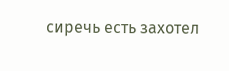сиречь есть захотел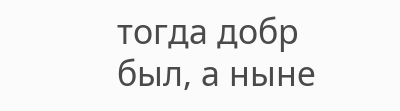тогда добр был, а ныне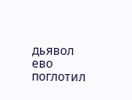дьявол ево поглотил